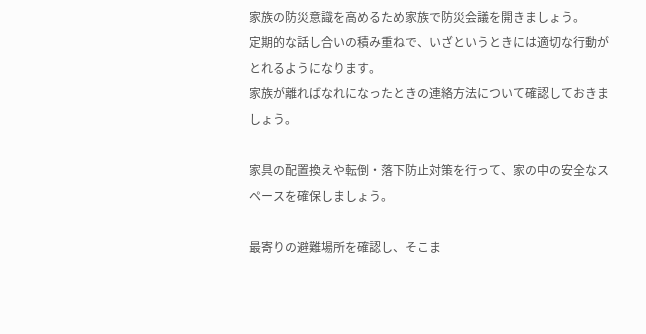家族の防災意識を高めるため家族で防災会議を開きましょう。
定期的な話し合いの積み重ねで、いざというときには適切な行動がとれるようになります。
家族が離ればなれになったときの連絡方法について確認しておきましょう。

家具の配置換えや転倒・落下防止対策を行って、家の中の安全なスペースを確保しましょう。

最寄りの避難場所を確認し、そこま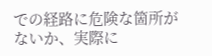での経路に危険な箇所がないか、実際に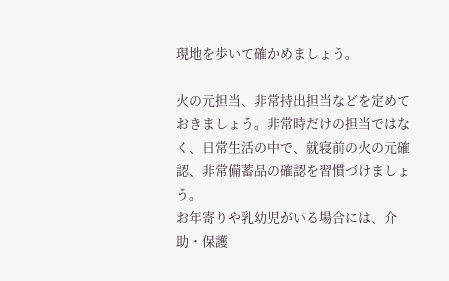現地を歩いて確かめましょう。

火の元担当、非常持出担当などを定めておきましょう。非常時だけの担当ではなく、日常生活の中で、就寝前の火の元確認、非常備蓄品の確認を習慣づけましょう。
お年寄りや乳幼児がいる場合には、介助・保護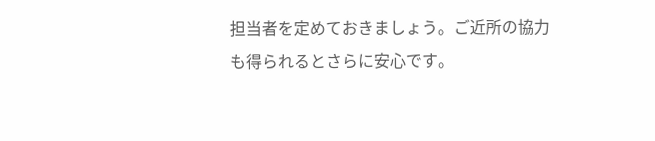担当者を定めておきましょう。ご近所の協力も得られるとさらに安心です。